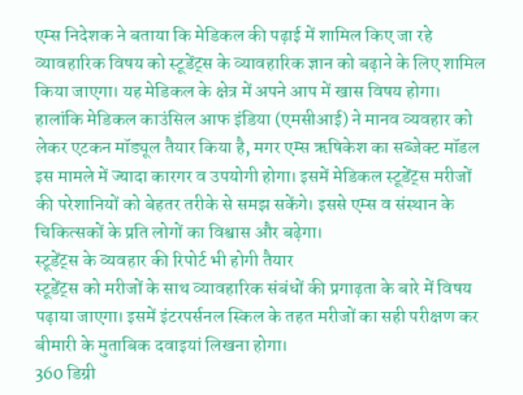एम्स निदेशक ने बताया कि मेडिकल की पढ़ाई में शामिल किए जा रहे व्यावहारिक विषय को स्टूडेंट्स के व्यावहारिक ज्ञान को बढ़ाने के लिए शामिल किया जाएगा। यह मेडिकल के क्षेत्र में अपने आप में खास विषय होगा।
हालांकि मेडिकल काउंसिल आफ इंडिया (एमसीआई) ने मानव व्यवहार को लेकर एटकन मॉड्यूल तैयार किया है, मगर एम्स ऋषिकेश का सब्जेक्ट मॉडल इस मामले में ज्यादा कारगर व उपयोगी होगा। इसमें मेडिकल स्टूडेंट्स मरीजों की परेशानियों को बेहतर तरीके से समझ सकेंगे। इससे एम्स व संस्थान के चिकित्सकों के प्रति लोगों का विश्वास और बढ़ेगा।
स्टूडेंट्स के व्यवहार की रिपोर्ट भी होगी तैयार
स्टूडेंट्स को मरीजों के साथ व्यावहारिक संबंधों की प्रगाढ़ता के बारे में विषय पढ़ाया जाएगा। इसमें इंटरपर्सनल स्किल के तहत मरीजों का सही परीक्षण कर बीमारी के मुताबिक दवाइयां लिखना होगा।
360 डिग्री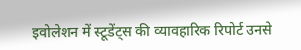इवोलेशन में स्टूडेंट्स की व्यावहारिक रिपोर्ट उनसे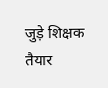जुड़े शिक्षक तैयार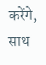करेंगे, साथ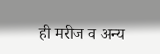ही मरीज व अन्य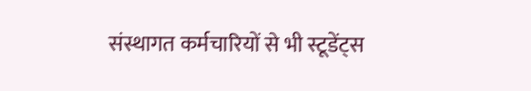संस्थागत कर्मचारियों से भी स्टूडेंट्स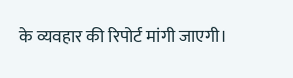के व्यवहार की रिपोर्ट मांगी जाएगी।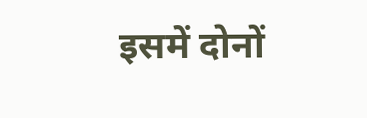इसमें दोनों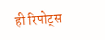ही रिपोट्स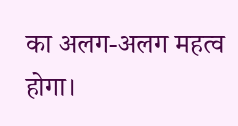का अलग-अलग महत्व होगा।